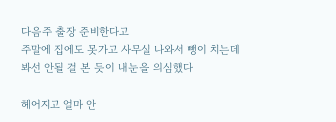다음주 출장 준비한다고
주말에 집에도 못가고 사무실 나와서 뺑이 치는데
봐선 안될 걸 본 듯이 내눈을 의심했다

헤어지고 얼마 안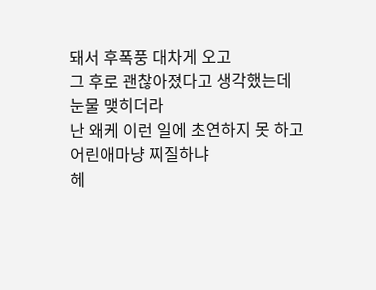돼서 후폭풍 대차게 오고
그 후로 괜찮아졌다고 생각했는데
눈물 맺히더라
난 왜케 이런 일에 초연하지 못 하고
어린애마냥 찌질하냐
헤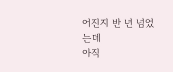어진지 반 년 넘었는데
아직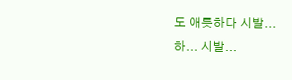도 애틋하다 시발...
하... 시발...